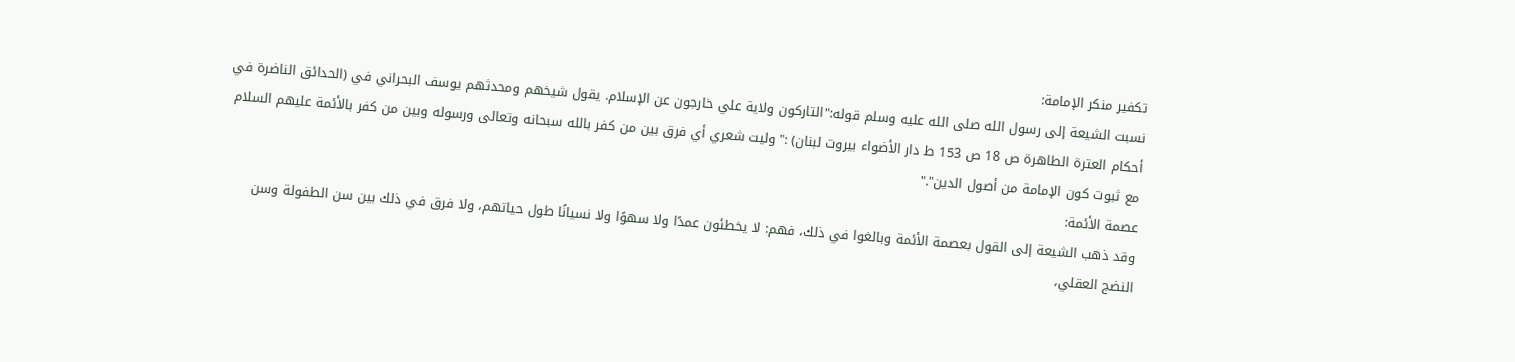تكفير منكر الإمامة:
نسبت الشيعة إلى رسول الله صلى الله عليه وسلم قوله:"التاركون ولاية علي خارجون عن الإسلام. يقول شيخهم ومحدثهم يوسف البحراني في (الحدائق الناضرة في أحكام العترة الطاهرة ص 18 ص 153 ط دار الأضواء بيروت لبنان) :"وليت شعري أي فرق بين من كفر بالله سبحانه وتعالى ورسوله وبين من كفر بالأئمة عليهم السلام مع ثبوت كون الإمامة من أصول الدين"."
عصمة الأئمة:
وقد ذهب الشيعة إلى القول بعصمة الأئمة وبالغوا في ذلك، فهم: لا يخطئون عمدًا ولا سهوًا ولا نسيانًا طول حياتهم، ولا فرق في ذلك بين سن الطفولة وسن النضج العقلي،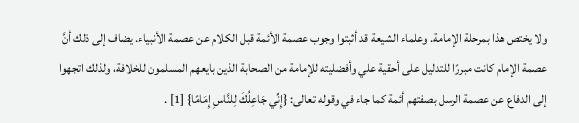ولا يختص هذا بمرحلة الإمامة. وعلماء الشيعة قد أثبتوا وجوب عصمة الأئمة قبل الكلام عن عصمة الأنبياء. يضاف إلى ذلك أنَّ عصمة الإمام كانت مبررًا للتدليل على أحقية علي وأفضليته للإمامة من الصحابة الذين بايعهم المسلمون للخلافة، ولذلك اتجهوا إلى الدفاع عن عصمة الرسل بصفتهم أئمة كما جاء في وقوله تعالى: {إِنِّي جَاعِلُكَ لِلنَّاسِ إِمَامًا} [1] .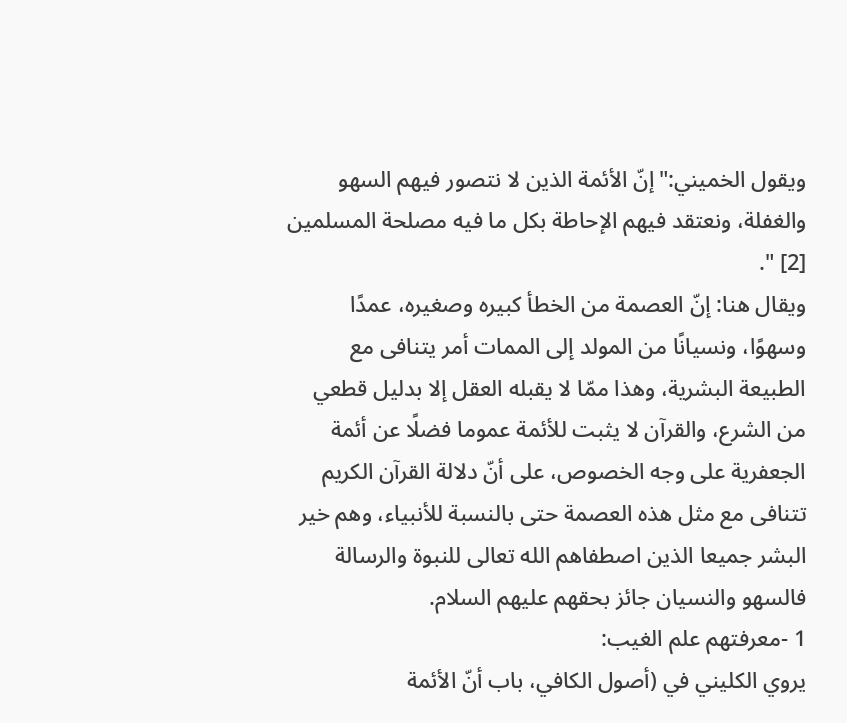ويقول الخميني:"إنّ الأئمة الذين لا نتصور فيهم السهو والغفلة، ونعتقد فيهم الإحاطة بكل ما فيه مصلحة المسلمين [2] ".
ويقال هنا: إنّ العصمة من الخطأ كبيره وصغيره، عمدًا وسهوًا، ونسيانًا من المولد إلى الممات أمر يتنافى مع الطبيعة البشرية، وهذا ممّا لا يقبله العقل إلا بدليل قطعي من الشرع، والقرآن لا يثبت للأئمة عموما فضلًا عن أئمة الجعفرية على وجه الخصوص، على أنّ دلالة القرآن الكريم تتنافى مع مثل هذه العصمة حتى بالنسبة للأنبياء، وهم خير البشر جميعا الذين اصطفاهم الله تعالى للنبوة والرسالة فالسهو والنسيان جائز بحقهم عليهم السلام.
1 -معرفتهم علم الغيب:
يروي الكليني في (أصول الكافي، باب أنّ الأئمة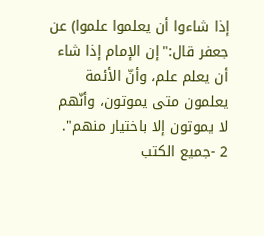إذا شاءوا أن يعلموا علموا) عن جعفر قال:"إن الإمام إذا شاء أن يعلم علم، وأنّ الأئمة يعلمون متى يموتون، وأنّهم لا يموتون إلا باختيار منهم".
2 -جميع الكتب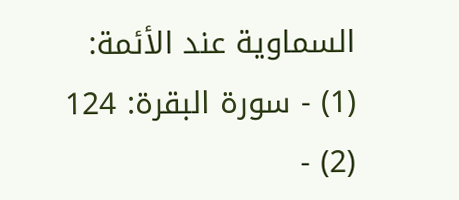السماوية عند الأئمة:
(1) - سورة البقرة: 124
(2) -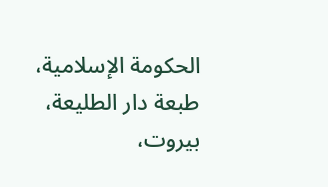الحكومة الإسلامية، طبعة دار الطليعة، بيروت،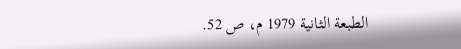الطبعة الثانية 1979 م، ص 52.